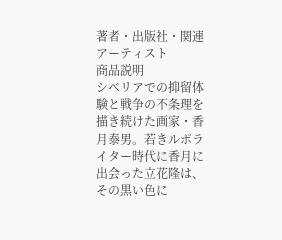著者・出版社・関連アーティスト
商品説明
シベリアでの抑留体験と戦争の不条理を描き続けた画家・香月泰男。若きルポライター時代に香月に出会った立花隆は、その黒い色に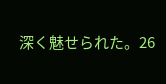深く魅せられた。26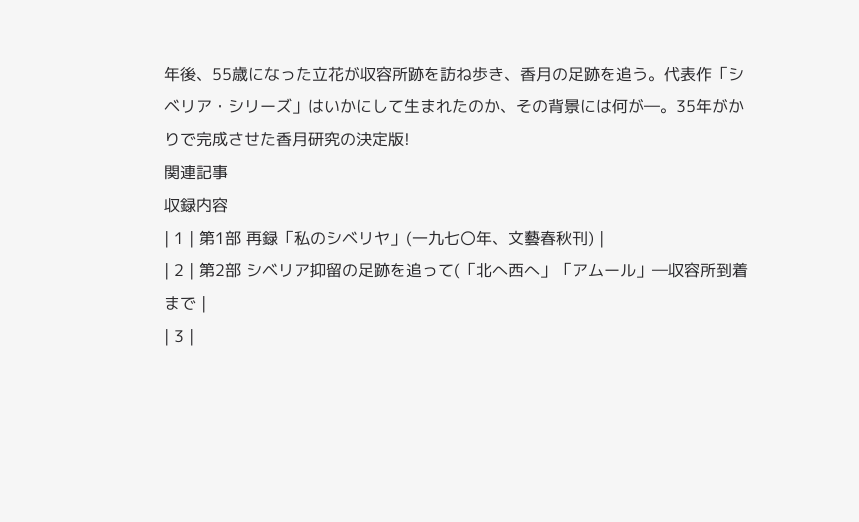年後、55歳になった立花が収容所跡を訪ね歩き、香月の足跡を追う。代表作「シベリア・シリーズ」はいかにして生まれたのか、その背景には何が―。35年がかりで完成させた香月研究の決定版!
関連記事
収録内容
| 1 | 第1部 再録「私のシベリヤ」(一九七〇年、文藝春秋刊) |
| 2 | 第2部 シベリア抑留の足跡を追って(「北へ西へ」「アムール」―収容所到着まで |
| 3 |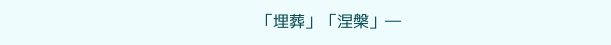「埋葬」「涅槃」―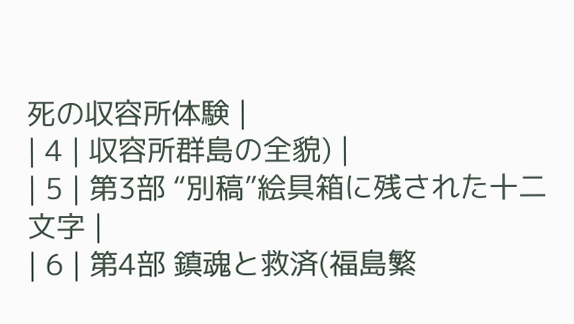死の収容所体験 |
| 4 | 収容所群島の全貌) |
| 5 | 第3部 “別稿”絵具箱に残された十二文字 |
| 6 | 第4部 鎮魂と救済(福島繁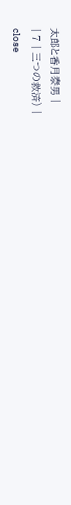太郎と香月泰男 |
| 7 | 三つの救済) |
close